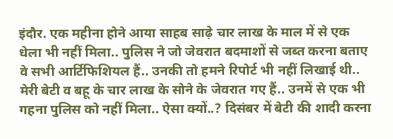इंदौर. एक महीना होने आया साहब साढ़े चार लाख के माल में से एक धेला भी नहीं मिला.. पुलिस ने जो जेवरात बदमाशों से जब्त करना बताए वे सभी आर्टिफिशियल हैं.. उनकी तो हमने रिपोर्ट भी नहीं लिखाई थी.. मेरी बेटी व बहू के चार लाख के सोने के जेवरात गए हैं.. उनमें से एक भी गहना पुलिस को नहीं मिला.. ऐसा क्यों..? दिसंबर में बेटी की शादी करना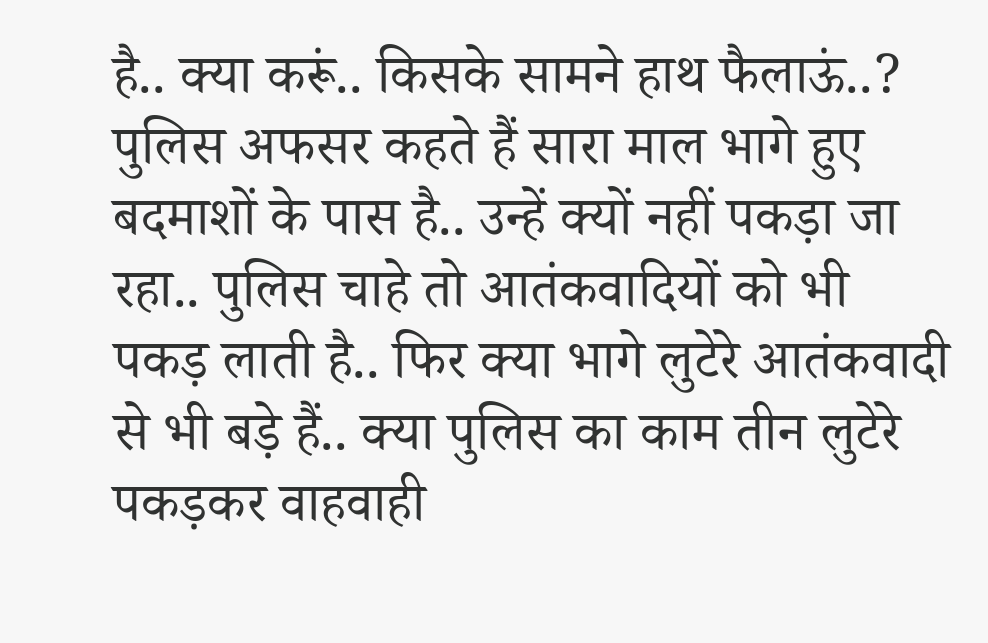है.. क्या करूं.. किसके सामने हाथ फैलाऊं..? पुलिस अफसर कहते हैं सारा माल भागे हुए बदमाशों के पास है.. उन्हें क्यों नहीं पकड़ा जा रहा.. पुलिस चाहे तो आतंकवादियों को भी पकड़ लाती है.. फिर क्या भागे लुटेरे आतंकवादी से भी बड़े हैं.. क्या पुलिस का काम तीन लुटेरे पकड़कर वाहवाही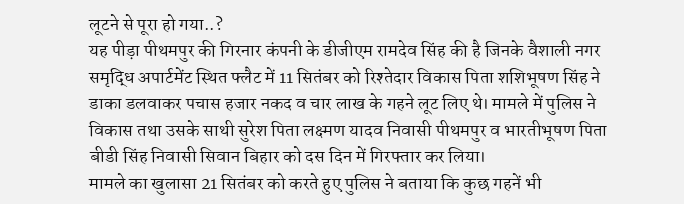लूटने से पूरा हो गया..?
यह पीड़ा पीथमपुर की गिरनार कंपनी के डीजीएम रामदेव सिंह की है जिनके वैशाली नगर समृद्धि अपार्टमेंट स्थित फ्लैट में 11 सितंबर को रिश्तेदार विकास पिता शशिभूषण सिंह ने डाका डलवाकर पचास हजार नकद व चार लाख के गहने लूट लिए थे। मामले में पुलिस ने विकास तथा उसके साथी सुरेश पिता लक्ष्मण यादव निवासी पीथमपुर व भारतीभूषण पिता बीडी सिंह निवासी सिवान बिहार को दस दिन में गिरफ्तार कर लिया।
मामले का खुलासा 21 सितंबर को करते हुए पुलिस ने बताया कि कुछ गहनें भी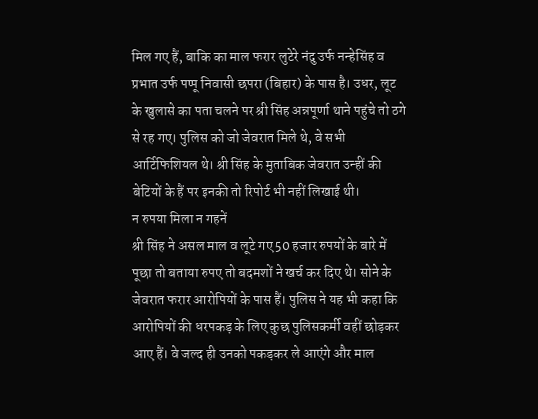मिल गए हैं, बाकि का माल फरार लुटेरे नंदु उर्फ नन्हेसिंह व प्रभात उर्फ पप्पू निवासी छपरा (बिहार) के पास है। उधर, लूट के खुलासे का पता चलने पर श्री सिंह अन्नपूर्णा थाने पहुंचे तो ठगे से रह गए। पुलिस को जो जेवरात मिले थे, वे सभी आर्टिफिशियल थे। श्री सिंह के मुताबिक जेवरात उन्हीं की बेटियों के हैं पर इनकी तो रिपोर्ट भी नहीं लिखाई थी।
न रुपया मिला न गहनें
श्री सिंह ने असल माल व लूटे गए 50 हजार रुपयों के बारे में पूछा तो बताया रुपए तो बदमशों ने खर्च कर दिए थे। सोने के जेवरात फरार आरोपियों के पास हैं। पुलिस ने यह भी कहा कि आरोपियों की धरपकड़ के लिए कुछ पुलिसकर्मी वहीं छोड़कर आए हैं। वे जल्द ही उनको पकड़कर ले आएंगे और माल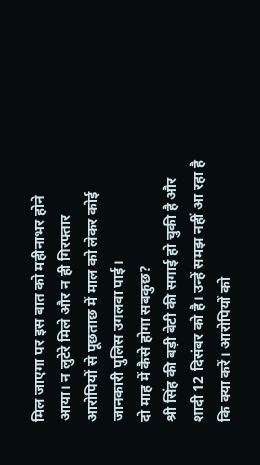मिल जाएगा पर इस बात को महीनाभर होने आया। न लुटेरे मिले और न ही गिरफ्तार आरोपियों से पूछताछ में माल को लेकर कोई जानकारी पुलिस उगलवा पाई।
दो माह में कैसे होगा सबकुछ?
श्री सिंह की बड़ी बेटी की सगाई हो चुकी है और शादी 12 दिसंबर को है। उन्हें समझ नहीं आ रहा है कि क्या करें। आरोपियों को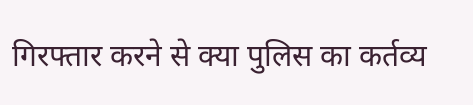गिरफ्तार करने से क्या पुलिस का कर्तव्य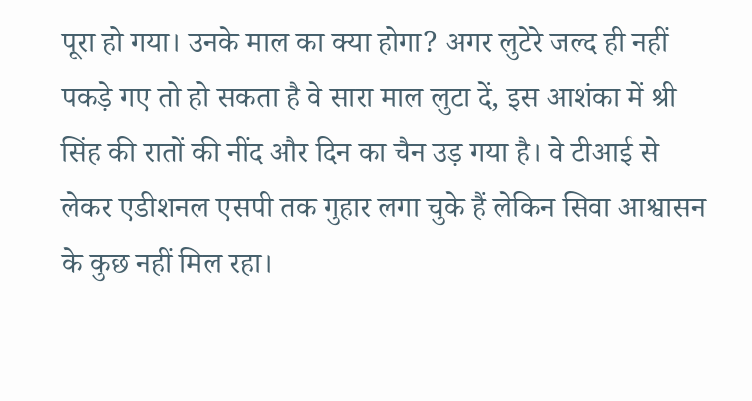पूरा हो गया। उनके माल का क्या होगा? अगर लुटेरे जल्द ही नहीं पकड़े गए तो हो सकता है वे सारा माल लुटा दें, इस आशंका में श्री सिंह की रातों की नींद और दिन का चैन उड़ गया है। वे टीआई से लेकर एडीशनल एसपी तक गुहार लगा चुके हैं लेकिन सिवा आश्वासन के कुछ नहीं मिल रहा।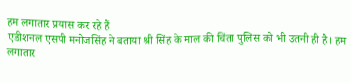हम लगातार प्रयास कर रहे हैं
एडीशनल एसपी मनोजसिंह ने बताया श्री सिंह के माल की चिंता पुलिस को भी उतनी ही है। हम लगातार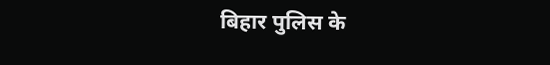बिहार पुलिस के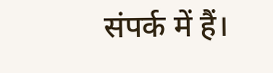संपर्क में हैं।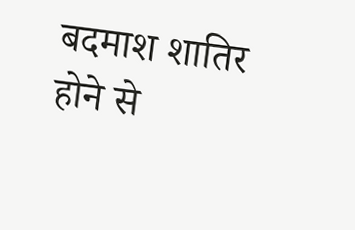बदमाश शातिर होने से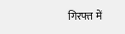गिरफ्त में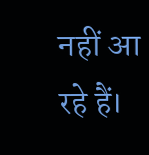नहीं आ रहे हैं।